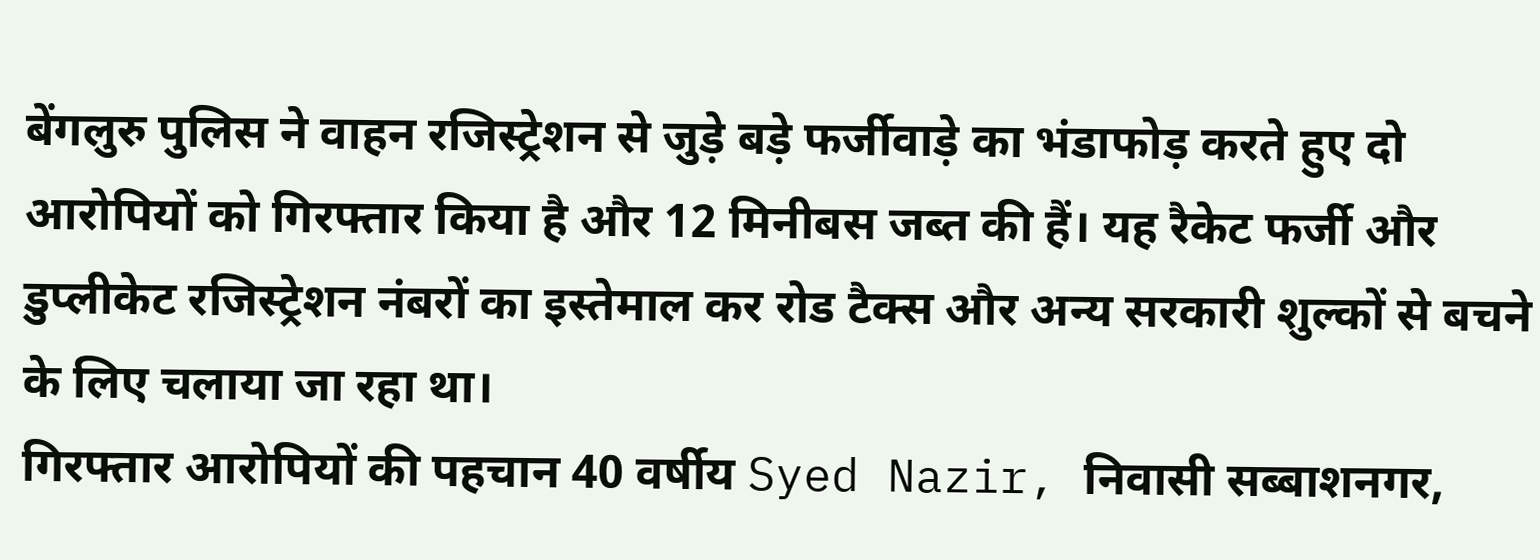बेंगलुरु पुलिस ने वाहन रजिस्ट्रेशन से जुड़े बड़े फर्जीवाड़े का भंडाफोड़ करते हुए दो आरोपियों को गिरफ्तार किया है और 12 मिनीबस जब्त की हैं। यह रैकेट फर्जी और डुप्लीकेट रजिस्ट्रेशन नंबरों का इस्तेमाल कर रोड टैक्स और अन्य सरकारी शुल्कों से बचने के लिए चलाया जा रहा था।
गिरफ्तार आरोपियों की पहचान 40 वर्षीय Syed Nazir, निवासी सब्बाशनगर,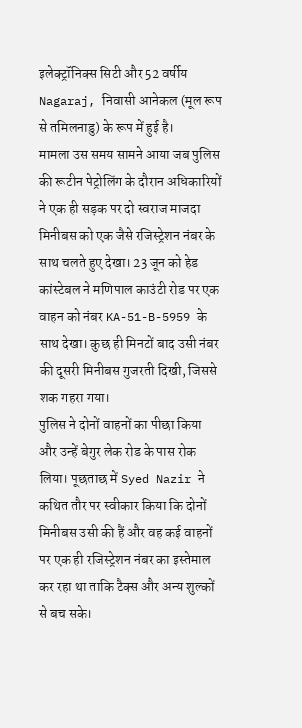इलेक्ट्रॉनिक्स सिटी और 52 वर्षीय Nagaraj, निवासी आनेकल (मूल रूप से तमिलनाडु) के रूप में हुई है।
मामला उस समय सामने आया जब पुलिस की रूटीन पेट्रोलिंग के दौरान अधिकारियों ने एक ही सड़क पर दो स्वराज माजदा मिनीबस को एक जैसे रजिस्ट्रेशन नंबर के साथ चलते हुए देखा। 23 जून को हेड कांस्टेबल ने मणिपाल काउंटी रोड पर एक वाहन को नंबर KA-51-B-5959 के साथ देखा। कुछ ही मिनटों बाद उसी नंबर की दूसरी मिनीबस गुजरती दिखी, जिससे शक गहरा गया।
पुलिस ने दोनों वाहनों का पीछा किया और उन्हें बेगुर लेक रोड के पास रोक लिया। पूछताछ में Syed Nazir ने कथित तौर पर स्वीकार किया कि दोनों मिनीबस उसी की हैं और वह कई वाहनों पर एक ही रजिस्ट्रेशन नंबर का इस्तेमाल कर रहा था ताकि टैक्स और अन्य शुल्कों से बच सके।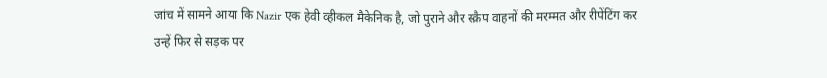जांच में सामने आया कि Nazir एक हेवी व्हीकल मैकेनिक है, जो पुराने और स्क्रैप वाहनों की मरम्मत और रीपेंटिंग कर उन्हें फिर से सड़क पर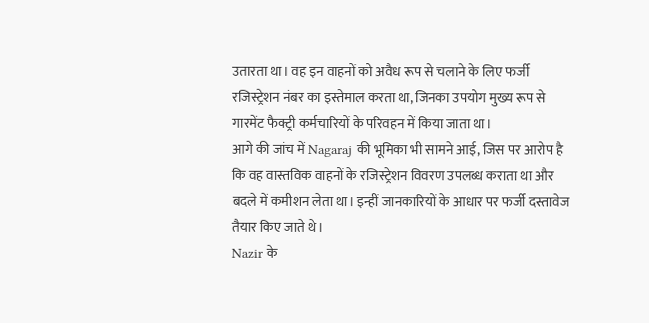उतारता था। वह इन वाहनों को अवैध रूप से चलाने के लिए फर्जी रजिस्ट्रेशन नंबर का इस्तेमाल करता था, जिनका उपयोग मुख्य रूप से गारमेंट फैक्ट्री कर्मचारियों के परिवहन में किया जाता था।
आगे की जांच में Nagaraj की भूमिका भी सामने आई, जिस पर आरोप है कि वह वास्तविक वाहनों के रजिस्ट्रेशन विवरण उपलब्ध कराता था और बदले में कमीशन लेता था। इन्हीं जानकारियों के आधार पर फर्जी दस्तावेज तैयार किए जाते थे।
Nazir के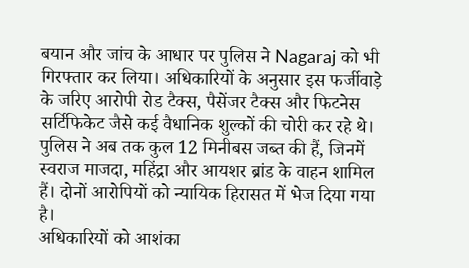बयान और जांच के आधार पर पुलिस ने Nagaraj को भी गिरफ्तार कर लिया। अधिकारियों के अनुसार इस फर्जीवाड़े के जरिए आरोपी रोड टैक्स, पैसेंजर टैक्स और फिटनेस सर्टिफिकेट जैसे कई वैधानिक शुल्कों की चोरी कर रहे थे।
पुलिस ने अब तक कुल 12 मिनीबस जब्त की हैं, जिनमें स्वराज माजदा, महिंद्रा और आयशर ब्रांड के वाहन शामिल हैं। दोनों आरोपियों को न्यायिक हिरासत में भेज दिया गया है।
अधिकारियों को आशंका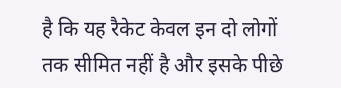है कि यह रैकेट केवल इन दो लोगों तक सीमित नहीं है और इसके पीछे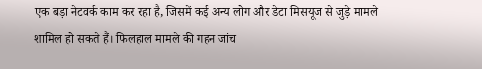एक बड़ा नेटवर्क काम कर रहा है, जिसमें कई अन्य लोग और डेटा मिसयूज से जुड़े मामले शामिल हो सकते हैं। फिलहाल मामले की गहन जांच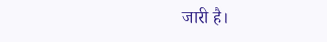जारी है।